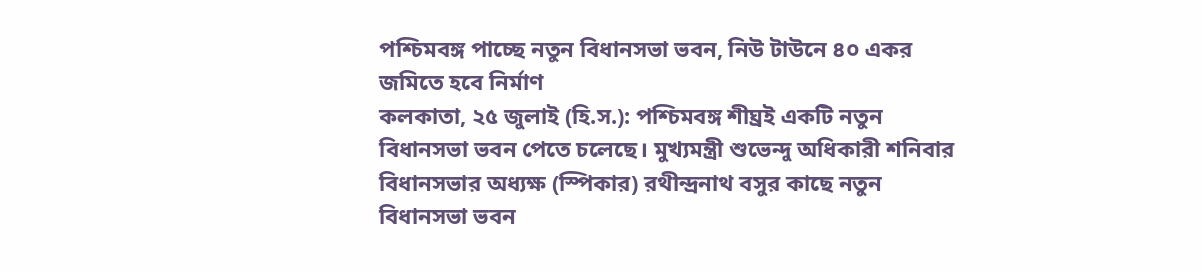পশ্চিমবঙ্গ পাচ্ছে নতুন বিধানসভা ভবন, নিউ টাউনে ৪০ একর জমিতে হবে নির্মাণ
কলকাতা, ২৫ জুলাই (হি.স.): পশ্চিমবঙ্গ শীঘ্রই একটি নতুন বিধানসভা ভবন পেতে চলেছে। মুখ্যমন্ত্রী শুভেন্দু অধিকারী শনিবার বিধানসভার অধ্যক্ষ (স্পিকার) রথীন্দ্রনাথ বসুর কাছে নতুন বিধানসভা ভবন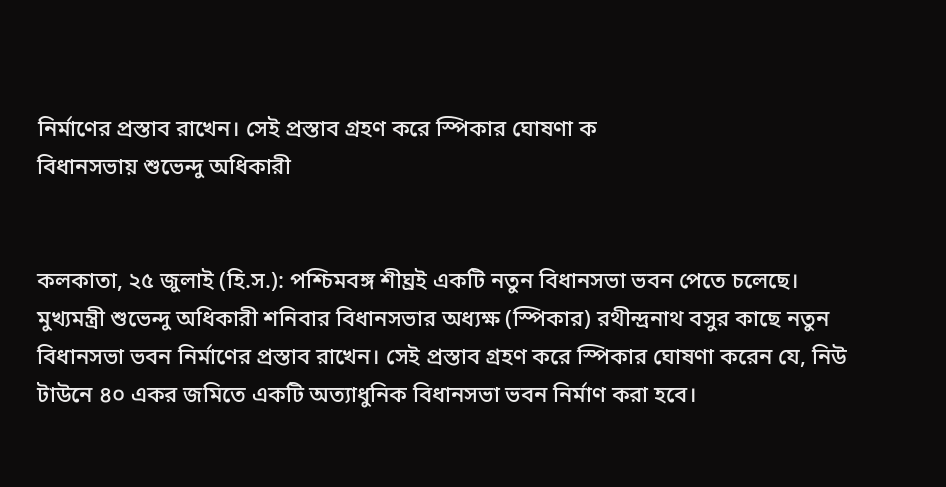নির্মাণের প্রস্তাব রাখেন। সেই প্রস্তাব গ্রহণ করে স্পিকার ঘোষণা ক
বিধানসভায় শুভেন্দু অধিকারী


কলকাতা, ২৫ জুলাই (হি.স.): পশ্চিমবঙ্গ শীঘ্রই একটি নতুন বিধানসভা ভবন পেতে চলেছে। মুখ্যমন্ত্রী শুভেন্দু অধিকারী শনিবার বিধানসভার অধ্যক্ষ (স্পিকার) রথীন্দ্রনাথ বসুর কাছে নতুন বিধানসভা ভবন নির্মাণের প্রস্তাব রাখেন। সেই প্রস্তাব গ্রহণ করে স্পিকার ঘোষণা করেন যে, নিউ টাউনে ৪০ একর জমিতে একটি অত্যাধুনিক বিধানসভা ভবন নির্মাণ করা হবে।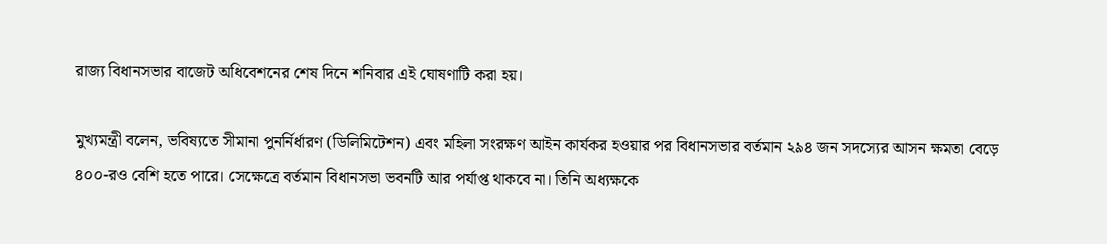রাজ্য বিধানসভার বাজেট অধিবেশনের শেষ দিনে শনিবার এই ঘোষণাটি করা হয়।

মুখ্যমন্ত্রী বলেন, ভবিষ্যতে সীমানা পুনর্নির্ধারণ (ডিলিমিটেশন) এবং মহিলা সংরক্ষণ আইন কার্যকর হওয়ার পর বিধানসভার বর্তমান ২৯৪ জন সদস্যের আসন ক্ষমতা বেড়ে ৪০০-রও বেশি হতে পারে। সেক্ষেত্রে বর্তমান বিধানসভা ভবনটি আর পর্যাপ্ত থাকবে না। তিনি অধ্যক্ষকে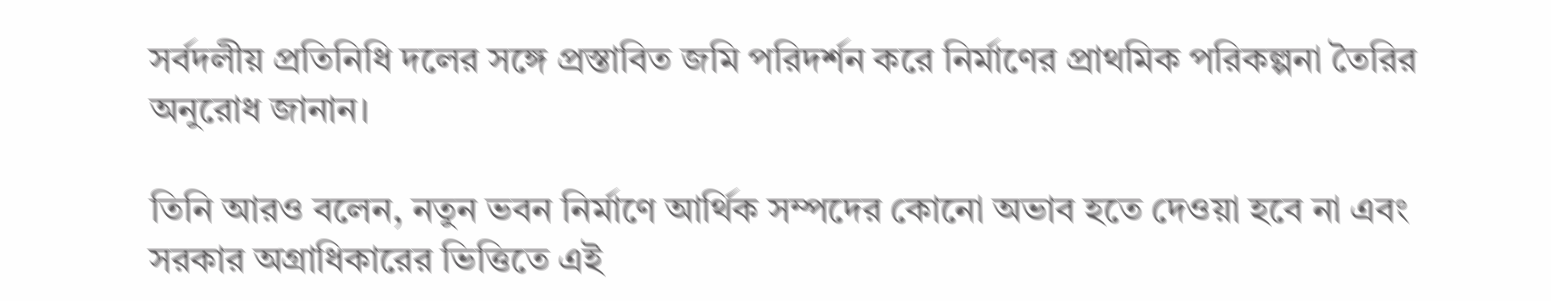সর্বদলীয় প্রতিনিধি দলের সঙ্গে প্রস্তাবিত জমি পরিদর্শন করে নির্মাণের প্রাথমিক পরিকল্পনা তৈরির অনুরোধ জানান।

তিনি আরও বলেন, নতুন ভবন নির্মাণে আর্থিক সম্পদের কোনো অভাব হতে দেওয়া হবে না এবং সরকার অগ্রাধিকারের ভিত্তিতে এই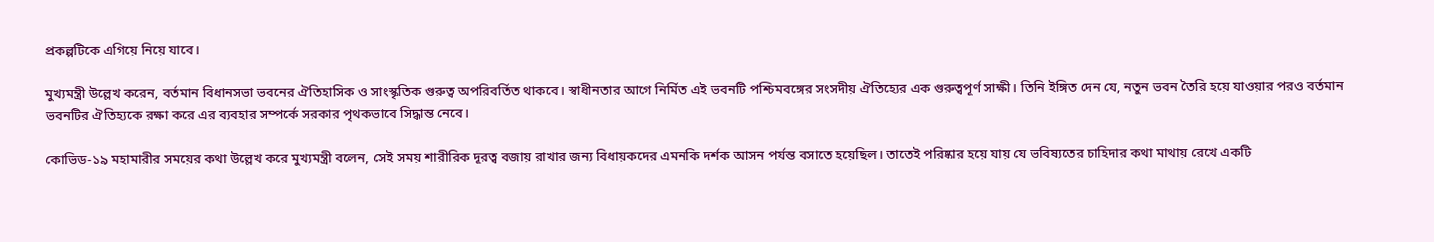প্রকল্পটিকে এগিয়ে নিয়ে যাবে।

মুখ্যমন্ত্রী উল্লেখ করেন, বর্তমান বিধানসভা ভবনের ঐতিহাসিক ও সাংস্কৃতিক গুরুত্ব অপরিবর্তিত থাকবে। স্বাধীনতার আগে নির্মিত এই ভবনটি পশ্চিমবঙ্গের সংসদীয় ঐতিহ্যের এক গুরুত্বপূর্ণ সাক্ষী। তিনি ইঙ্গিত দেন যে, নতুন ভবন তৈরি হয়ে যাওয়ার পরও বর্তমান ভবনটির ঐতিহ্যকে রক্ষা করে এর ব্যবহার সম্পর্কে সরকার পৃথকভাবে সিদ্ধান্ত নেবে।

কোভিড-১৯ মহামারীর সময়ের কথা উল্লেখ করে মুখ্যমন্ত্রী বলেন, সেই সময় শারীরিক দূরত্ব বজায় রাখার জন্য বিধায়কদের এমনকি দর্শক আসন পর্যন্ত বসাতে হয়েছিল। তাতেই পরিষ্কার হয়ে যায় যে ভবিষ্যতের চাহিদার কথা মাথায় রেখে একটি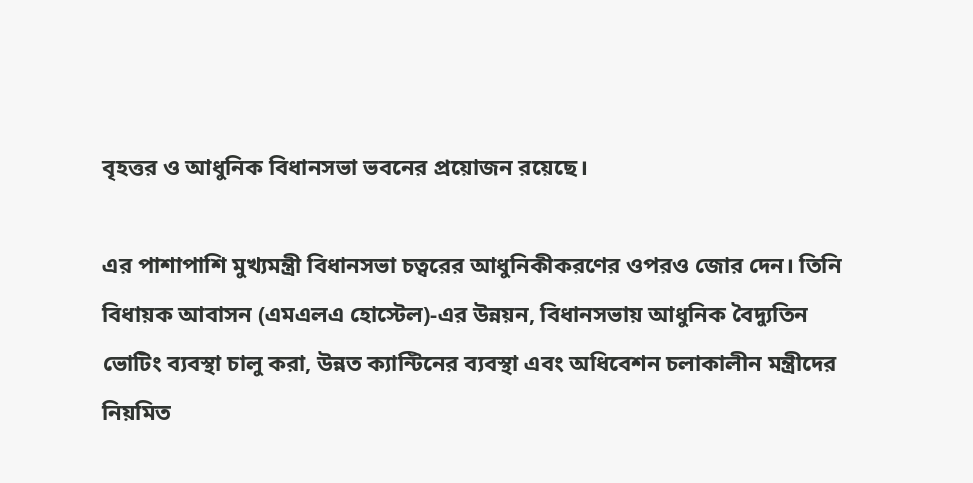বৃহত্তর ও আধুনিক বিধানসভা ভবনের প্রয়োজন রয়েছে।

এর পাশাপাশি মুখ্যমন্ত্রী বিধানসভা চত্বরের আধুনিকীকরণের ওপরও জোর দেন। তিনি বিধায়ক আবাসন (এমএলএ হোস্টেল)-এর উন্নয়ন, বিধানসভায় আধুনিক বৈদ্যুতিন ভোটিং ব্যবস্থা চালু করা, উন্নত ক্যান্টিনের ব্যবস্থা এবং অধিবেশন চলাকালীন মন্ত্রীদের নিয়মিত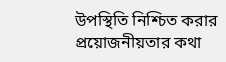উপস্থিতি নিশ্চিত করার প্রয়োজনীয়তার কথা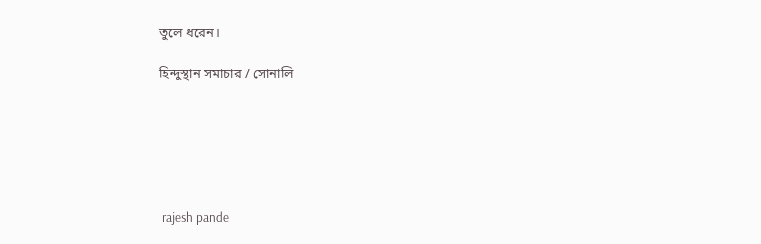তুলে ধরেন।

হিন্দুস্থান সমাচার / সোনালি






 rajesh pande